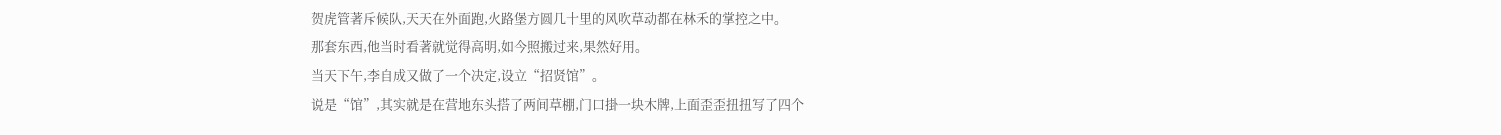贺虎管著斥候队,天天在外面跑,火路堡方圆几十里的风吹草动都在林禾的掌控之中。
那套东西,他当时看著就觉得高明,如今照搬过来,果然好用。
当天下午,李自成又做了一个决定,设立“招贤馆”。
说是“馆”,其实就是在营地东头搭了两间草棚,门口掛一块木牌,上面歪歪扭扭写了四个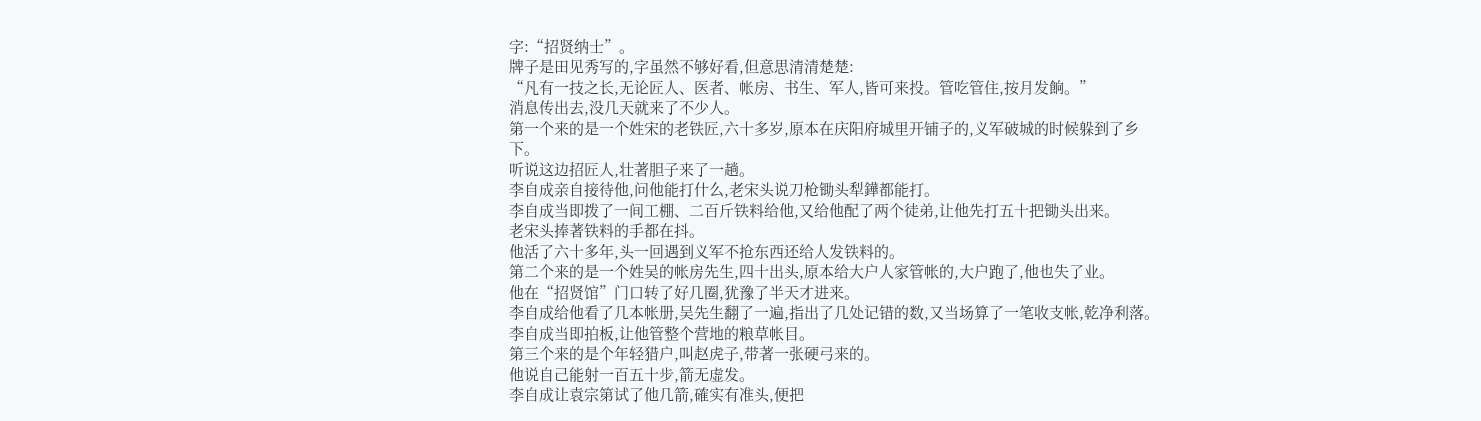字:“招贤纳士”。
牌子是田见秀写的,字虽然不够好看,但意思清清楚楚:
“凡有一技之长,无论匠人、医者、帐房、书生、军人,皆可来投。管吃管住,按月发餉。”
消息传出去,没几天就来了不少人。
第一个来的是一个姓宋的老铁匠,六十多岁,原本在庆阳府城里开铺子的,义军破城的时候躲到了乡下。
听说这边招匠人,壮著胆子来了一趟。
李自成亲自接待他,问他能打什么,老宋头说刀枪锄头犁鏵都能打。
李自成当即拨了一间工棚、二百斤铁料给他,又给他配了两个徒弟,让他先打五十把锄头出来。
老宋头捧著铁料的手都在抖。
他活了六十多年,头一回遇到义军不抢东西还给人发铁料的。
第二个来的是一个姓吴的帐房先生,四十出头,原本给大户人家管帐的,大户跑了,他也失了业。
他在“招贤馆”门口转了好几圈,犹豫了半天才进来。
李自成给他看了几本帐册,吴先生翻了一遍,指出了几处记错的数,又当场算了一笔收支帐,乾净利落。
李自成当即拍板,让他管整个营地的粮草帐目。
第三个来的是个年轻猎户,叫赵虎子,带著一张硬弓来的。
他说自己能射一百五十步,箭无虚发。
李自成让袁宗第试了他几箭,確实有准头,便把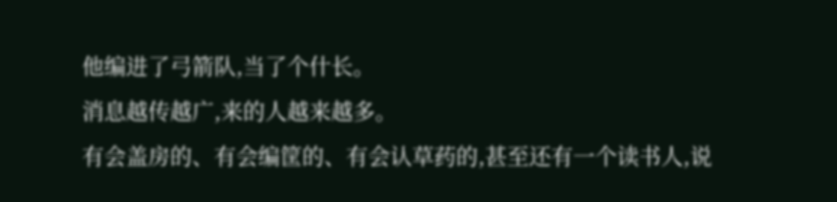他编进了弓箭队,当了个什长。
消息越传越广,来的人越来越多。
有会盖房的、有会编筐的、有会认草药的,甚至还有一个读书人,说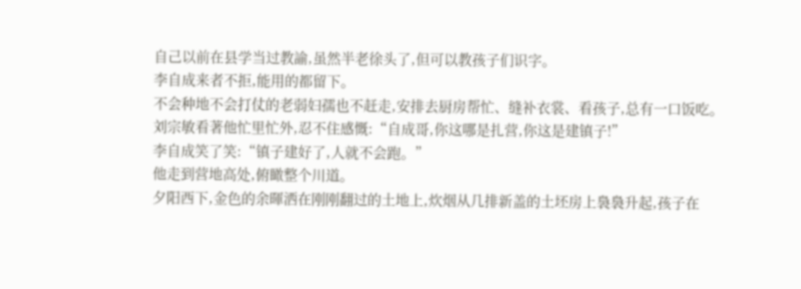自己以前在县学当过教諭,虽然半老徐头了,但可以教孩子们识字。
李自成来者不拒,能用的都留下。
不会种地不会打仗的老弱妇孺也不赶走,安排去厨房帮忙、缝补衣裳、看孩子,总有一口饭吃。
刘宗敏看著他忙里忙外,忍不住感慨:“自成哥,你这哪是扎营,你这是建镇子!”
李自成笑了笑:“镇子建好了,人就不会跑。”
他走到营地高处,俯瞰整个川道。
夕阳西下,金色的余暉洒在刚刚翻过的土地上,炊烟从几排新盖的土坯房上裊裊升起,孩子在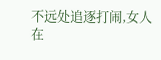不远处追逐打闹,女人在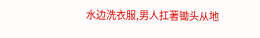水边洗衣服,男人扛著锄头从地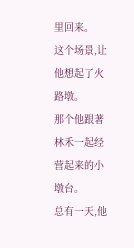里回来。
这个场景,让他想起了火路墩。
那个他跟著林禾一起经营起来的小墩台。
总有一天,他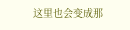这里也会变成那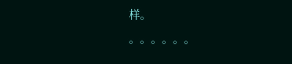样。
。。。。。。